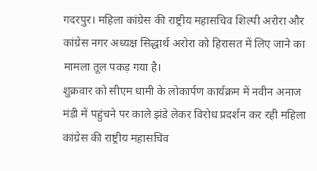गदरपुर। महिला कांग्रेस की राष्ट्रीय महासचिव शिल्पी अरोरा और कांग्रेस नगर अध्यक्ष सिद्धार्थ अरोरा को हिरासत में लिए जाने का मामला तूल पकड़ गया है।
शुक्रवार को सीएम धामी के लोकार्पण कार्यक्रम में नवीन अनाज मंडी में पहुंचने पर काले झंडे लेकर विरोध प्रदर्शन कर रही महिला कांग्रेस की राष्ट्रीय महासचिव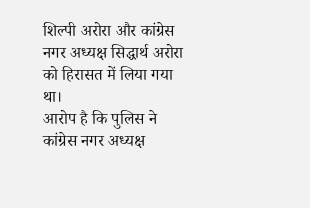शिल्पी अरोरा और कांग्रेस नगर अध्यक्ष सिद्धार्थ अरोरा को हिरासत में लिया गया था।
आरोप है कि पुलिस ने कांग्रेस नगर अध्यक्ष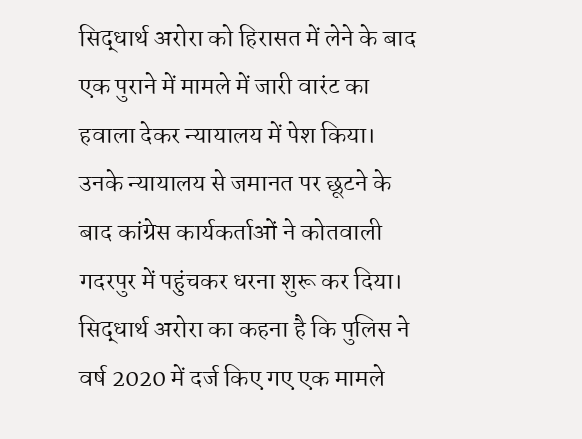सिद्धार्थ अरोरा को हिरासत में लेने के बाद एक पुराने में मामले में जारी वारंट का हवाला देकर न्यायालय में पेश किया। उनके न्यायालय से जमानत पर छूटने के बाद कांग्रेस कार्यकर्ताओं ने कोतवाली गदरपुर में पहुंचकर धरना शुरू कर दिया।
सिद्धार्थ अरोरा का कहना है कि पुलिस ने वर्ष 2020 में दर्ज किए गए एक मामले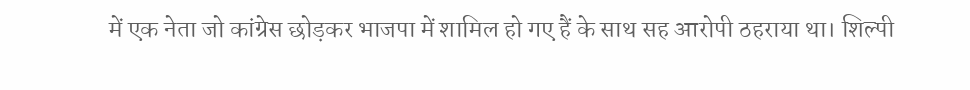में एक नेता जो कांग्रेस छोड़कर भाजपा में शामिल हो गए हैं के साथ सह आरोपी ठहराया था। शिल्पी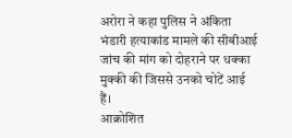अरोरा ने कहा पुलिस ने अंकिता भंडारी हत्याकांड मामले की सीबीआई जांच की मांग को दोहराने पर धक्का मुक्की की जिससे उनको चोटें आई हैं।
आक्रोशित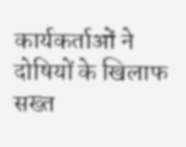कार्यकर्ताओं ने दोषियों के खिलाफ सख्त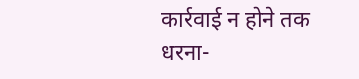कार्रवाई न होने तक धरना-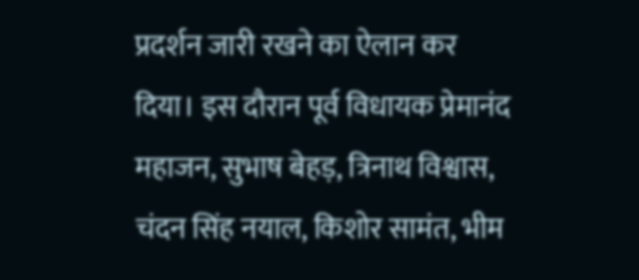प्रदर्शन जारी रखने का ऐलान कर दिया। इस दौरान पूर्व विधायक प्रेमानंद महाजन, सुभाष बेहड़, त्रिनाथ विश्वास, चंदन सिंह नयाल, किशोर सामंत, भीम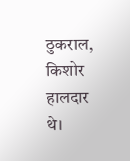ठुकराल, किशोर हालदार थे।